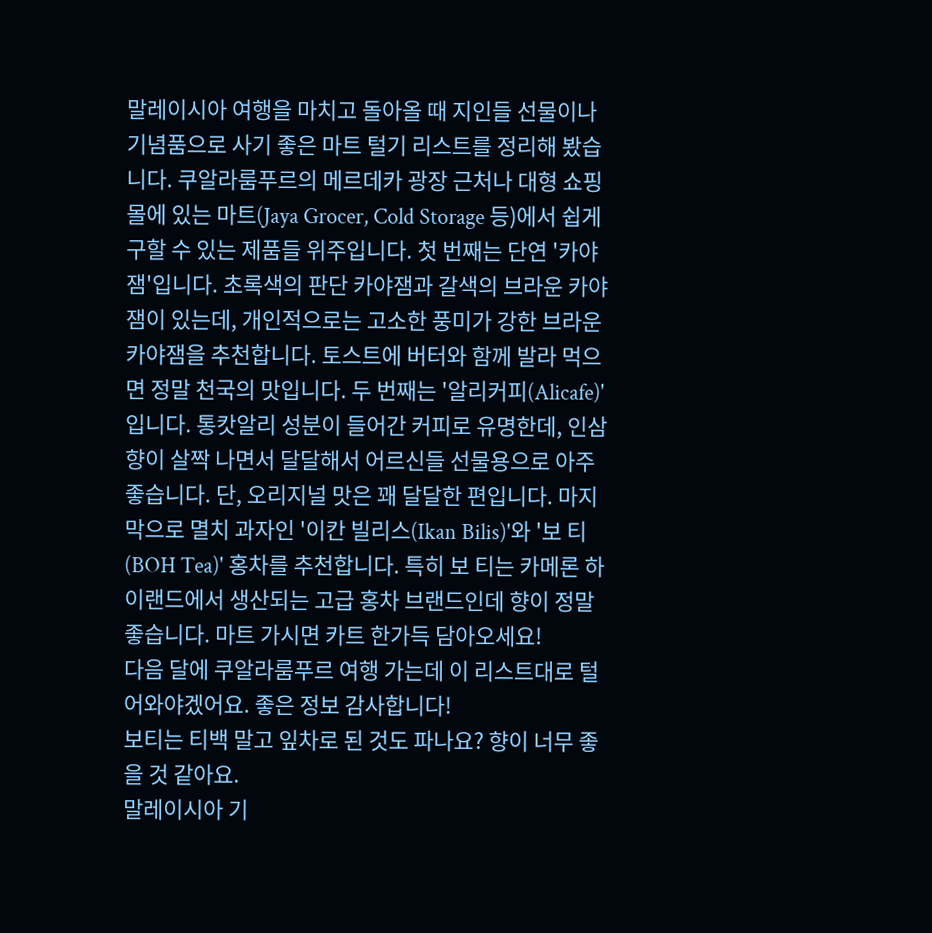말레이시아 여행을 마치고 돌아올 때 지인들 선물이나 기념품으로 사기 좋은 마트 털기 리스트를 정리해 봤습니다. 쿠알라룸푸르의 메르데카 광장 근처나 대형 쇼핑몰에 있는 마트(Jaya Grocer, Cold Storage 등)에서 쉽게 구할 수 있는 제품들 위주입니다. 첫 번째는 단연 '카야잼'입니다. 초록색의 판단 카야잼과 갈색의 브라운 카야잼이 있는데, 개인적으로는 고소한 풍미가 강한 브라운 카야잼을 추천합니다. 토스트에 버터와 함께 발라 먹으면 정말 천국의 맛입니다. 두 번째는 '알리커피(Alicafe)'입니다. 통캇알리 성분이 들어간 커피로 유명한데, 인삼 향이 살짝 나면서 달달해서 어르신들 선물용으로 아주 좋습니다. 단, 오리지널 맛은 꽤 달달한 편입니다. 마지막으로 멸치 과자인 '이칸 빌리스(Ikan Bilis)'와 '보 티(BOH Tea)' 홍차를 추천합니다. 특히 보 티는 카메론 하이랜드에서 생산되는 고급 홍차 브랜드인데 향이 정말 좋습니다. 마트 가시면 카트 한가득 담아오세요!
다음 달에 쿠알라룸푸르 여행 가는데 이 리스트대로 털어와야겠어요. 좋은 정보 감사합니다!
보티는 티백 말고 잎차로 된 것도 파나요? 향이 너무 좋을 것 같아요.
말레이시아 기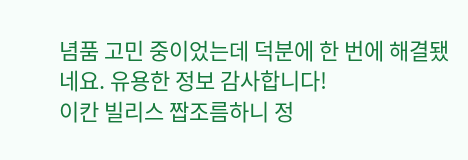념품 고민 중이었는데 덕분에 한 번에 해결됐네요. 유용한 정보 감사합니다!
이칸 빌리스 짭조름하니 정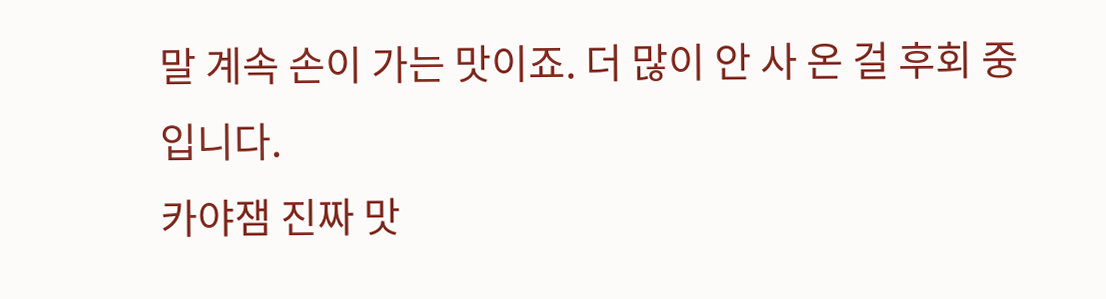말 계속 손이 가는 맛이죠. 더 많이 안 사 온 걸 후회 중입니다.
카야잼 진짜 맛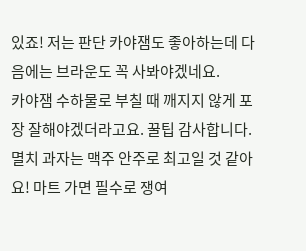있죠! 저는 판단 카야잼도 좋아하는데 다음에는 브라운도 꼭 사봐야겠네요.
카야잼 수하물로 부칠 때 깨지지 않게 포장 잘해야겠더라고요. 꿀팁 감사합니다.
멸치 과자는 맥주 안주로 최고일 것 같아요! 마트 가면 필수로 쟁여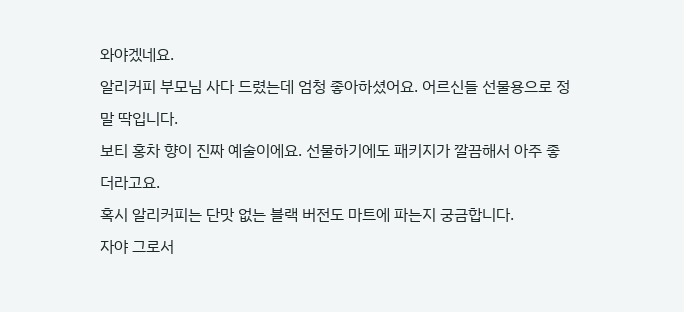와야겠네요.
알리커피 부모님 사다 드렸는데 엄청 좋아하셨어요. 어르신들 선물용으로 정말 딱입니다.
보티 홍차 향이 진짜 예술이에요. 선물하기에도 패키지가 깔끔해서 아주 좋더라고요.
혹시 알리커피는 단맛 없는 블랙 버전도 마트에 파는지 궁금합니다.
자야 그로서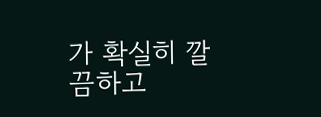가 확실히 깔끔하고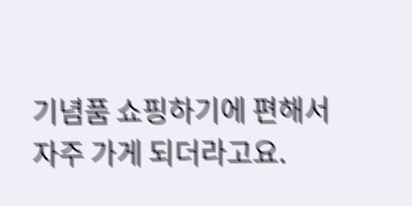기념품 쇼핑하기에 편해서 자주 가게 되더라고요.